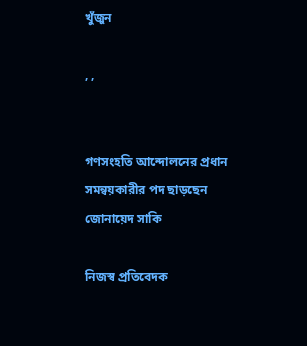খুঁজুন

, ,


গণসংহতি আন্দোলনের প্রধান সমন্বয়কারীর পদ ছাড়ছেন জোনায়েদ সাকি

নিজস্ব প্রতিবেদক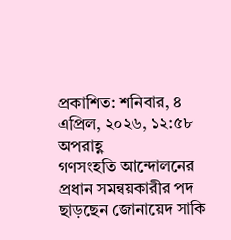প্রকাশিত: শনিবার, ৪ এপ্রিল, ২০২৬, ১২:৫৮ অপরাহ্ণ
গণসংহতি আন্দোলনের প্রধান সমন্বয়কারীর পদ ছাড়ছেন জোনায়েদ সাকি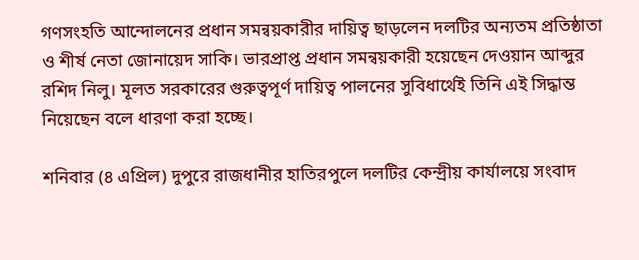গণসংহতি আন্দোলনের প্রধান সমন্বয়কারীর দায়িত্ব ছাড়লেন দলটির অন্যতম প্রতিষ্ঠাতা ও শীর্ষ নেতা জোনায়েদ সাকি। ভারপ্রাপ্ত প্রধান সমন্বয়কারী হয়েছেন দেওয়ান আব্দুর রশিদ নিলু। মূলত সরকারের গুরুত্বপূর্ণ দায়িত্ব পালনের সুবিধার্থেই তিনি এই সিদ্ধান্ত নিয়েছেন বলে ধারণা করা হচ্ছে।

শনিবার (৪ এপ্রিল) দুপুরে রাজধানীর হাতিরপুলে দলটির কেন্দ্রীয় কার্যালয়ে সংবাদ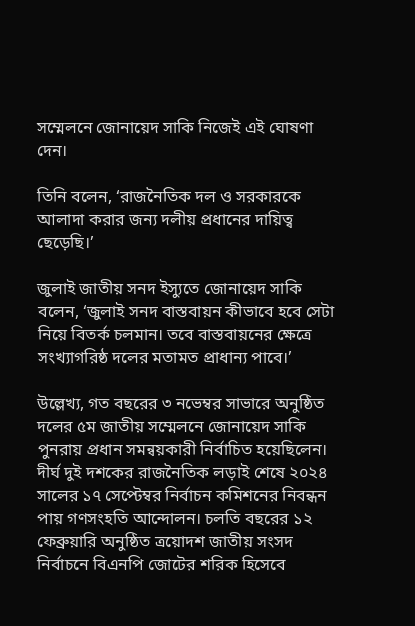সম্মেলনে জোনায়েদ সাকি নিজেই এই ঘোষণা দেন।

তিনি বলেন, ‘রাজনৈতিক দল ও সরকারকে আলাদা করার জন্য দলীয় প্রধানের দায়িত্ব ছেড়েছি।’

জুলাই জাতীয় সনদ ইস্যুতে জোনায়েদ সাকি বলেন, ‘জুলাই সনদ বাস্তবায়ন কীভাবে হবে সেটা নিয়ে বিতর্ক চলমান। তবে বাস্তবায়নের ক্ষেত্রে সংখ্যাগরিষ্ঠ দলের মতামত প্রাধান্য পাবে।’

উল্লেখ্য, গত বছরের ৩ নভেম্বর সাভারে অনুষ্ঠিত দলের ৫ম জাতীয় সম্মেলনে জোনায়েদ সাকি পুনরায় প্রধান সমন্বয়কারী নির্বাচিত হয়েছিলেন। দীর্ঘ দুই দশকের রাজনৈতিক লড়াই শেষে ২০২৪ সালের ১৭ সেপ্টেম্বর নির্বাচন কমিশনের নিবন্ধন পায় গণসংহতি আন্দোলন। চলতি বছরের ১২ ফেব্রুয়ারি অনুষ্ঠিত ত্রয়োদশ জাতীয় সংসদ নির্বাচনে বিএনপি জোটের শরিক হিসেবে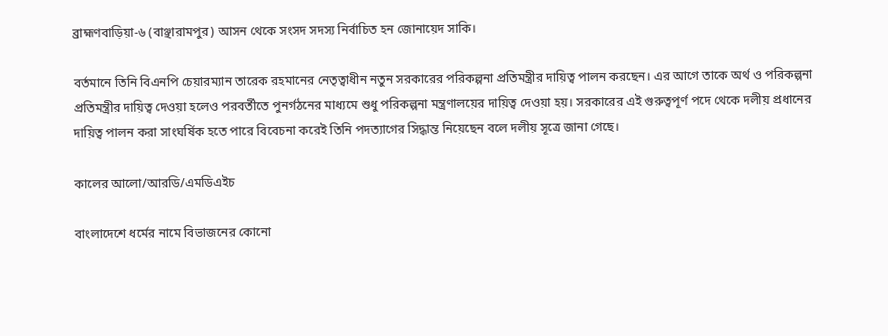ব্রাহ্মণবাড়িয়া-৬ (বাঞ্ছারামপুর) আসন থেকে সংসদ সদস্য নির্বাচিত হন জোনায়েদ সাকি।

বর্তমানে তিনি বিএনপি চেয়ারম্যান তারেক রহমানের নেতৃত্বাধীন নতুন সরকারের পরিকল্পনা প্রতিমন্ত্রীর দায়িত্ব পালন করছেন। এর আগে তাকে অর্থ ও পরিকল্পনা প্রতিমন্ত্রীর দায়িত্ব দেওয়া হলেও পরবর্তীতে পুনর্গঠনের মাধ্যমে শুধু পরিকল্পনা মন্ত্রণালয়ের দায়িত্ব দেওয়া হয়। সরকারের এই গুরুত্বপূর্ণ পদে থেকে দলীয় প্রধানের দায়িত্ব পালন করা সাংঘর্ষিক হতে পারে বিবেচনা করেই তিনি পদত্যাগের সিদ্ধান্ত নিয়েছেন বলে দলীয় সূত্রে জানা গেছে।

কালের আলো/আরডি/এমডিএইচ

বাংলাদেশে ধর্মের নামে বিভাজনের কোনো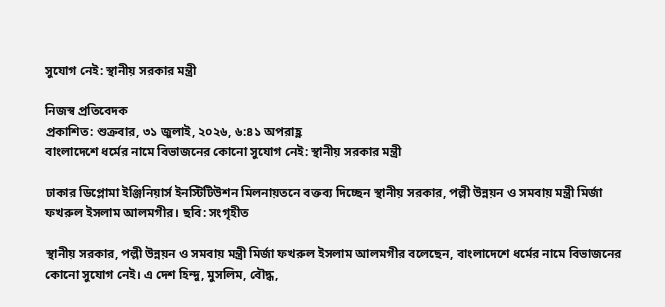সুযোগ নেই: স্থানীয় সরকার মন্ত্রী

নিজস্ব প্রতিবেদক
প্রকাশিত: শুক্রবার, ৩১ জুলাই, ২০২৬, ৬:৪১ অপরাহ্ণ
বাংলাদেশে ধর্মের নামে বিভাজনের কোনো সুযোগ নেই: স্থানীয় সরকার মন্ত্রী

ঢাকার ডিপ্লোমা ইঞ্জিনিয়ার্স ইনস্টিটিউশন মিলনায়তনে বক্তব্য দিচ্ছেন স্থানীয় সরকার, পল্লী উন্নয়ন ও সমবায় মন্ত্রী মির্জা ফখরুল ইসলাম আলমগীর। ছবি: সংগৃহীত

স্থানীয় সরকার, পল্লী উন্নয়ন ও সমবায় মন্ত্রী মির্জা ফখরুল ইসলাম আলমগীর বলেছেন, বাংলাদেশে ধর্মের নামে বিভাজনের কোনো সুযোগ নেই। এ দেশ হিন্দু, মুসলিম, বৌদ্ধ,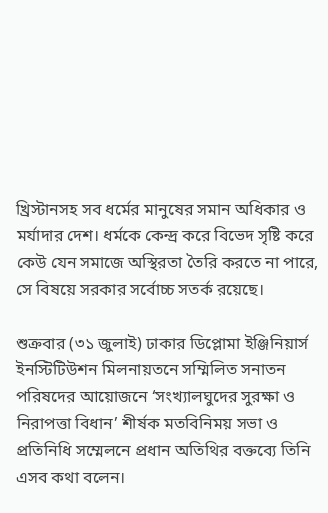খ্রিস্টানসহ সব ধর্মের মানুষের সমান অধিকার ও মর্যাদার দেশ। ধর্মকে কেন্দ্র করে বিভেদ সৃষ্টি করে কেউ যেন সমাজে অস্থিরতা তৈরি করতে না পারে, সে বিষয়ে সরকার সর্বোচ্চ সতর্ক রয়েছে।

শুক্রবার (৩১ জুলাই) ঢাকার ডিপ্লোমা ইঞ্জিনিয়ার্স ইনস্টিটিউশন মিলনায়তনে সম্মিলিত সনাতন পরিষদের আয়োজনে ‘সংখ্যালঘুদের সুরক্ষা ও নিরাপত্তা বিধান’ শীর্ষক মতবিনিময় সভা ও প্রতিনিধি সম্মেলনে প্রধান অতিথির বক্তব্যে তিনি এসব কথা বলেন।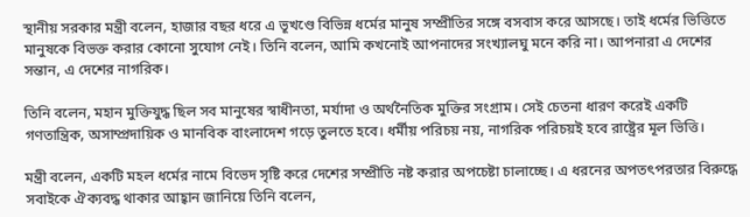স্থানীয় সরকার মন্ত্রী বলেন, হাজার বছর ধরে এ ভূখণ্ডে বিভিন্ন ধর্মের মানুষ সম্প্রীতির সঙ্গে বসবাস করে আসছে। তাই ধর্মের ভিত্তিতে মানুষকে বিভক্ত করার কোনো সুযোগ নেই। তিনি বলেন, আমি কখনোই আপনাদের সংখ্যালঘু মনে করি না। আপনারা এ দেশের সন্তান, এ দেশের নাগরিক।

তিনি বলেন, মহান মুক্তিযুদ্ধ ছিল সব মানুষের স্বাধীনতা, মর্যাদা ও অর্থনৈতিক মুক্তির সংগ্রাম। সেই চেতনা ধারণ করেই একটি গণতান্ত্রিক, অসাম্প্রদায়িক ও মানবিক বাংলাদেশ গড়ে তুলতে হবে। ধর্মীয় পরিচয় নয়, নাগরিক পরিচয়ই হবে রাষ্ট্রের মূল ভিত্তি।

মন্ত্রী বলেন, একটি মহল ধর্মের নামে বিভেদ সৃষ্টি করে দেশের সম্প্রীতি নষ্ট করার অপচেষ্টা চালাচ্ছে। এ ধরনের অপতৎপরতার বিরুদ্ধে সবাইকে ঐক্যবদ্ধ থাকার আহ্বান জানিয়ে তিনি বলেন,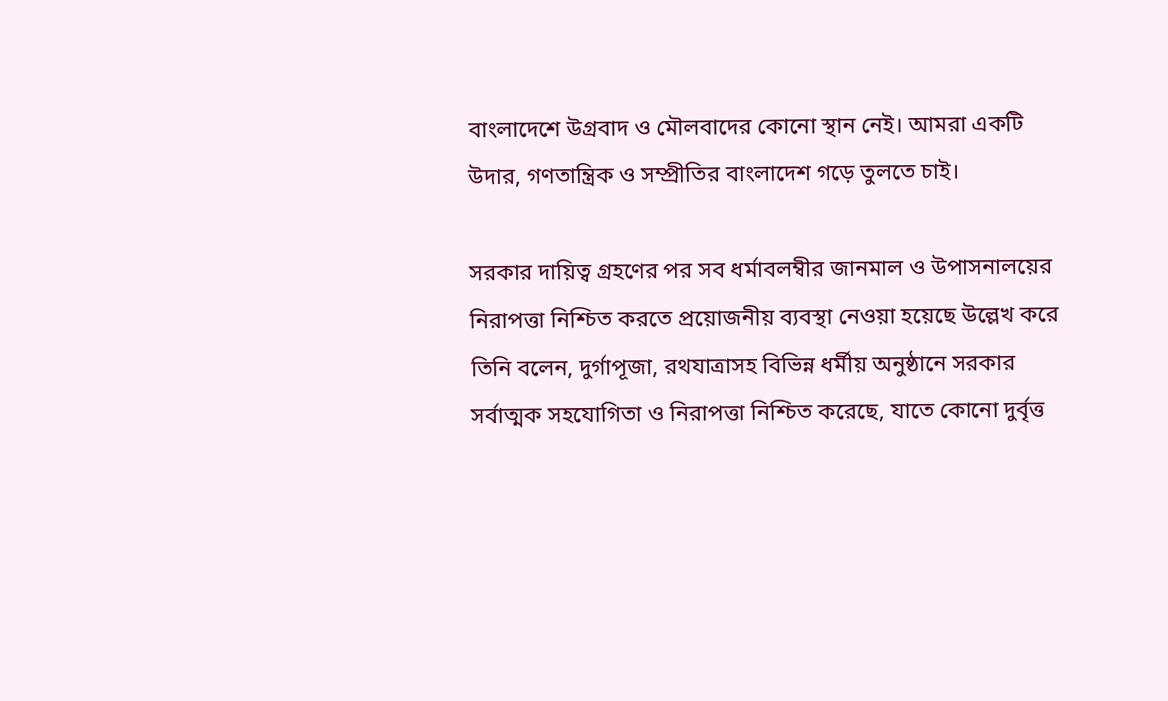বাংলাদেশে উগ্রবাদ ও মৌলবাদের কোনো স্থান নেই। আমরা একটি উদার, গণতান্ত্রিক ও সম্প্রীতির বাংলাদেশ গড়ে তুলতে চাই।

সরকার দায়িত্ব গ্রহণের পর সব ধর্মাবলম্বীর জানমাল ও উপাসনালয়ের নিরাপত্তা নিশ্চিত করতে প্রয়োজনীয় ব্যবস্থা নেওয়া হয়েছে উল্লেখ করে তিনি বলেন, দুর্গাপূজা, রথযাত্রাসহ বিভিন্ন ধর্মীয় অনুষ্ঠানে সরকার সর্বাত্মক সহযোগিতা ও নিরাপত্তা নিশ্চিত করেছে, যাতে কোনো দুর্বৃত্ত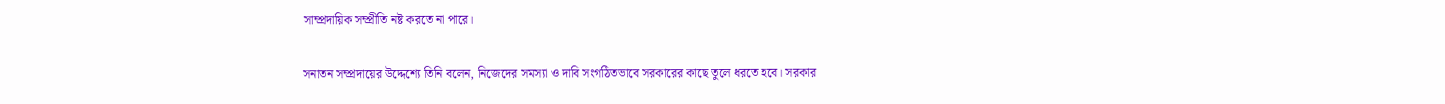সাম্প্রদায়িক সম্প্রীতি নষ্ট করতে না পারে।

সনাতন সম্প্রদায়ের উদ্দেশ্যে তিনি বলেন, নিজেদের সমস্যা ও দাবি সংগঠিতভাবে সরকারের কাছে তুলে ধরতে হবে। সরকার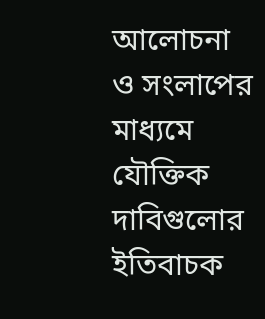আলোচনা ও সংলাপের মাধ্যমে যৌক্তিক দাবিগুলোর ইতিবাচক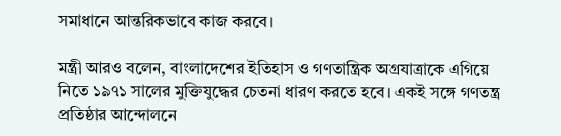সমাধানে আন্তরিকভাবে কাজ করবে।

মন্ত্রী আরও বলেন, বাংলাদেশের ইতিহাস ও গণতান্ত্রিক অগ্রযাত্রাকে এগিয়ে নিতে ১৯৭১ সালের মুক্তিযুদ্ধের চেতনা ধারণ করতে হবে। একই সঙ্গে গণতন্ত্র প্রতিষ্ঠার আন্দোলনে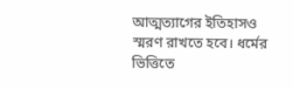আত্মত্যাগের ইতিহাসও স্মরণ রাখতে হবে। ধর্মের ভিত্তিতে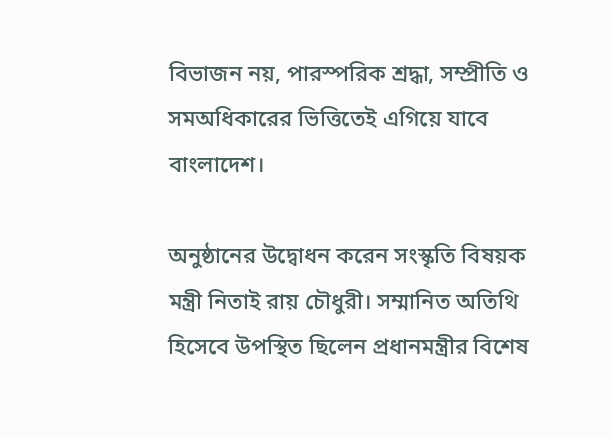বিভাজন নয়, পারস্পরিক শ্রদ্ধা, সম্প্রীতি ও সমঅধিকারের ভিত্তিতেই এগিয়ে যাবে বাংলাদেশ।

অনুষ্ঠানের উদ্বোধন করেন সংস্কৃতি বিষয়ক মন্ত্রী নিতাই রায় চৌধুরী। সম্মানিত অতিথি হিসেবে উপস্থিত ছিলেন প্রধানমন্ত্রীর বিশেষ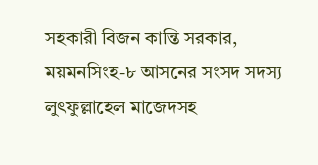সহকারী বিজন কান্তি সরকার, ময়মনসিংহ-৮ আসনের সংসদ সদস্য লুৎফুল্লাহেল মাজেদসহ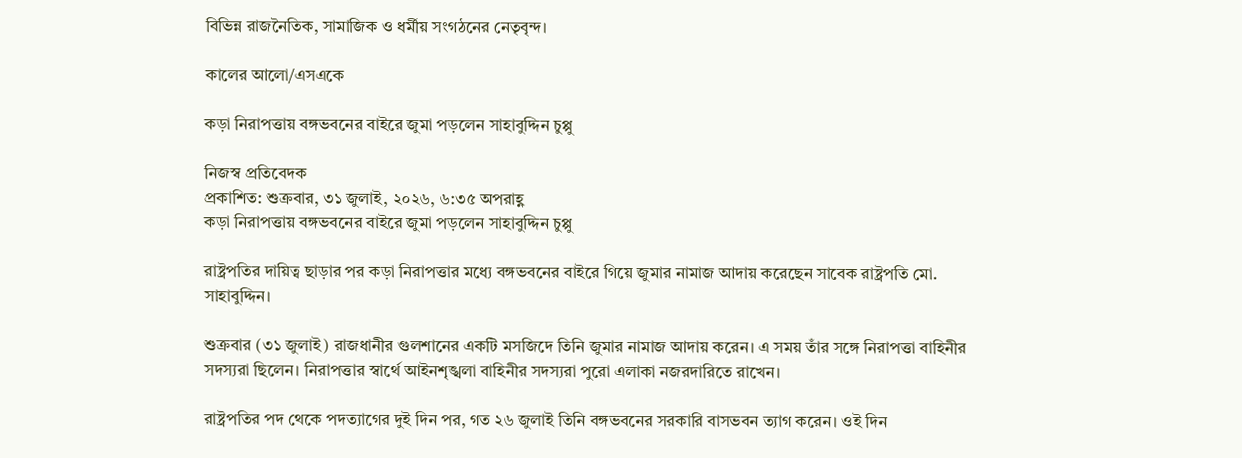বিভিন্ন রাজনৈতিক, সামাজিক ও ধর্মীয় সংগঠনের নেতৃবৃন্দ।

কালের আলো/এসএকে

কড়া নিরাপত্তায় বঙ্গভবনের বাইরে জুমা পড়লেন সাহাবুদ্দিন চুপ্পু

নিজস্ব প্রতিবেদক
প্রকাশিত: শুক্রবার, ৩১ জুলাই, ২০২৬, ৬:৩৫ অপরাহ্ণ
কড়া নিরাপত্তায় বঙ্গভবনের বাইরে জুমা পড়লেন সাহাবুদ্দিন চুপ্পু

রাষ্ট্রপতির দায়িত্ব ছাড়ার পর কড়া নিরাপত্তার মধ্যে বঙ্গভবনের বাইরে গিয়ে জুমার নামাজ আদায় করেছেন সাবেক রাষ্ট্রপতি মো. সাহাবুদ্দিন।

শুক্রবার (৩১ জুলাই) রাজধানীর গুলশানের একটি মসজিদে তিনি জুমার নামাজ আদায় করেন। এ সময় তাঁর সঙ্গে নিরাপত্তা বাহিনীর সদস্যরা ছিলেন। নিরাপত্তার স্বার্থে আইনশৃঙ্খলা বাহিনীর সদস্যরা পুরো এলাকা নজরদারিতে রাখেন।

রাষ্ট্রপতির পদ থেকে পদত্যাগের দুই দিন পর, গত ২৬ জুলাই তিনি বঙ্গভবনের সরকারি বাসভবন ত্যাগ করেন। ওই দিন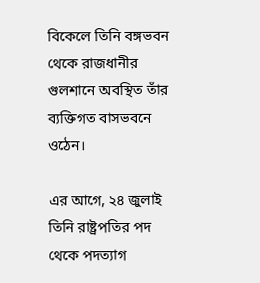বিকেলে তিনি বঙ্গভবন থেকে রাজধানীর গুলশানে অবস্থিত তাঁর ব্যক্তিগত বাসভবনে ওঠেন।

এর আগে, ২৪ জুলাই তিনি রাষ্ট্রপতির পদ থেকে পদত্যাগ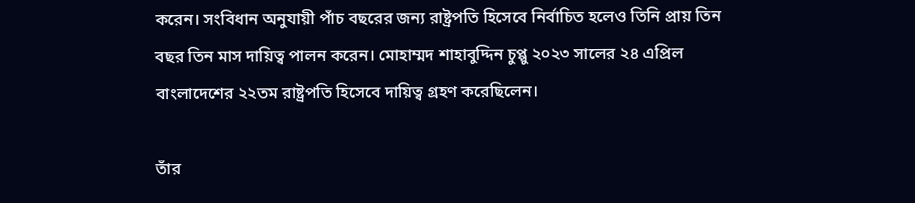করেন। সংবিধান অনুযায়ী পাঁচ বছরের জন্য রাষ্ট্রপতি হিসেবে নির্বাচিত হলেও তিনি প্রায় তিন বছর তিন মাস দায়িত্ব পালন করেন। মোহাম্মদ শাহাবুদ্দিন চুপ্পু ২০২৩ সালের ২৪ এপ্রিল বাংলাদেশের ২২তম রাষ্ট্রপতি হিসেবে দায়িত্ব গ্রহণ করেছিলেন।

তাঁর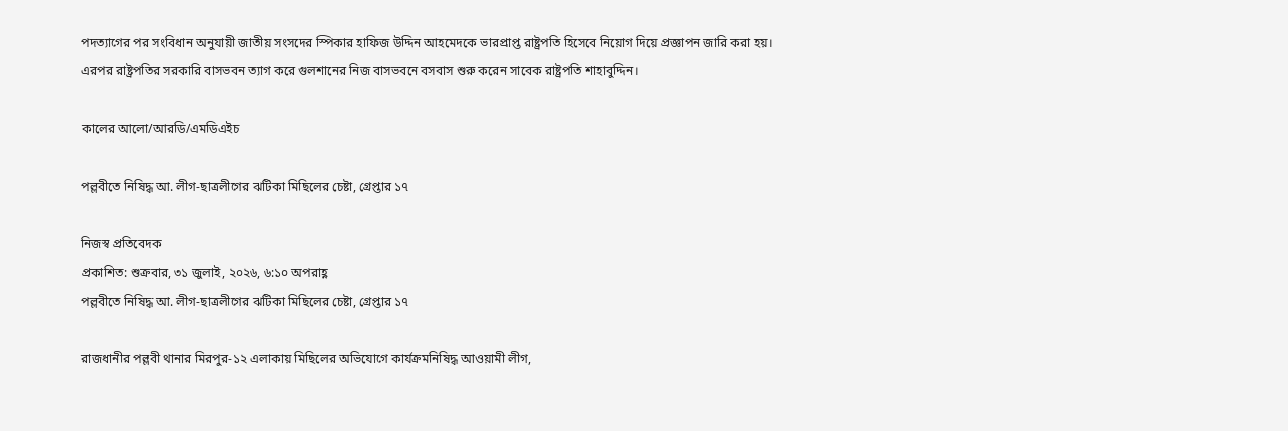পদত্যাগের পর সংবিধান অনুযায়ী জাতীয় সংসদের স্পিকার হাফিজ উদ্দিন আহমেদকে ভারপ্রাপ্ত রাষ্ট্রপতি হিসেবে নিয়োগ দিয়ে প্রজ্ঞাপন জারি করা হয়। এরপর রাষ্ট্রপতির সরকারি বাসভবন ত্যাগ করে গুলশানের নিজ বাসভবনে বসবাস শুরু করেন সাবেক রাষ্ট্রপতি শাহাবুদ্দিন।

কালের আলো/আরডি/এমডিএইচ

পল্লবীতে নিষিদ্ধ আ. লীগ-ছাত্রলীগের ঝটিকা মিছিলের চেষ্টা, গ্রেপ্তার ১৭

নিজস্ব প্রতিবেদক
প্রকাশিত: শুক্রবার, ৩১ জুলাই, ২০২৬, ৬:১০ অপরাহ্ণ
পল্লবীতে নিষিদ্ধ আ. লীগ-ছাত্রলীগের ঝটিকা মিছিলের চেষ্টা, গ্রেপ্তার ১৭

রাজধানীর পল্লবী থানার মিরপুর-১২ এলাকায় মিছিলের অভিযোগে কার্যক্রমনিষিদ্ধ আওয়ামী লীগ,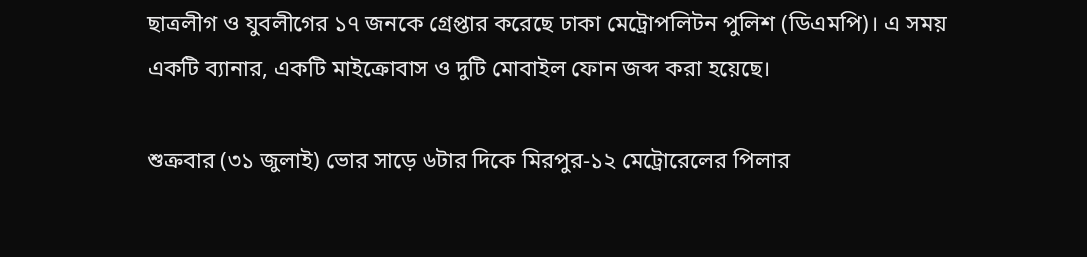ছাত্রলীগ ও যুবলীগের ১৭ জনকে গ্রেপ্তার করেছে ঢাকা মেট্রোপলিটন পুলিশ (ডিএমপি)। এ সময় একটি ব্যানার, একটি মাইক্রোবাস ও দুটি মোবাইল ফোন জব্দ করা হয়েছে।

শুক্রবার (৩১ জুলাই) ভোর সাড়ে ৬টার দিকে মিরপুর-১২ মেট্রোরেলের পিলার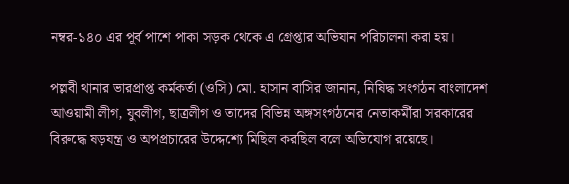নম্বর-১৪০ এর পূর্ব পাশে পাকা সড়ক থেকে এ গ্রেপ্তার অভিযান পরিচালনা করা হয়।

পল্লবী থানার ভারপ্রাপ্ত কর্মকর্তা (ওসি) মো. হাসান বাসির জানান, নিষিদ্ধ সংগঠন বাংলাদেশ আওয়ামী লীগ, যুবলীগ, ছাত্রলীগ ও তাদের বিভিন্ন অঙ্গসংগঠনের নেতাকর্মীরা সরকারের বিরুদ্ধে ষড়যন্ত্র ও অপপ্রচারের উদ্দেশ্যে মিছিল করছিল বলে অভিযোগ রয়েছে।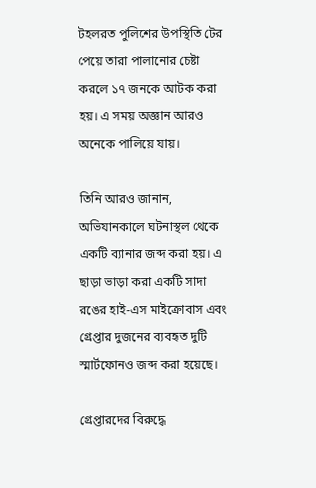টহলরত পুলিশের উপস্থিতি টের পেয়ে তারা পালানোর চেষ্টা করলে ১৭ জনকে আটক করা হয়। এ সময় অজ্ঞান আরও অনেকে পালিয়ে যায়।

তিনি আরও জানান, অভিযানকালে ঘটনাস্থল থেকে একটি ব্যানার জব্দ করা হয়। এ ছাড়া ভাড়া করা একটি সাদা রঙের হাই-এস মাইক্রোবাস এবং গ্রেপ্তার দুজনের ব্যবহৃত দুটি স্মার্টফোনও জব্দ করা হয়েছে।

গ্রেপ্তারদের বিরুদ্ধে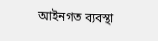আইনগত ব্যবস্থা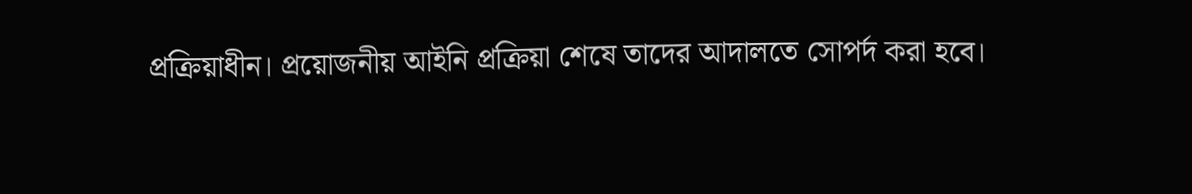প্রক্রিয়াধীন। প্রয়োজনীয় আইনি প্রক্রিয়া শেষে তাদের আদালতে সোপর্দ করা হবে।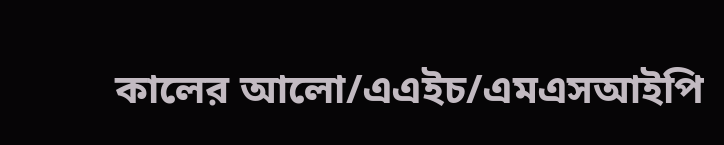কালের আলো/এএইচ/এমএসআইপি